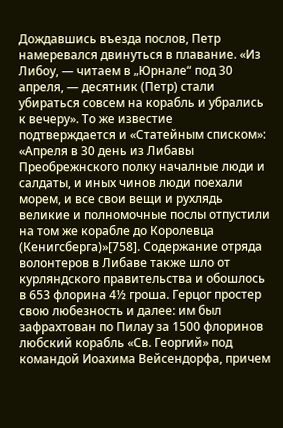Дождавшись въезда послов, Петр намеревался двинуться в плавание. «Из Либоу, — читаем в „Юрнале“ под 30 апреля, — десятник (Петр) стали убираться совсем на корабль и убрались к вечеру». То же известие подтверждается и «Статейным списком»:
«Апреля в 30 день из Либавы Преобрежнского полку началные люди и салдаты, и иных чинов люди поехали морем, и все свои вещи и рухлядь великие и полномочные послы отпустили на том же корабле до Королевца (Кенигсберга)»[758]. Содержание отряда волонтеров в Либаве также шло от курляндского правительства и обошлось в 653 флорина 4½ гроша. Герцог простер свою любезность и далее: им был зафрахтован по Пилау за 1500 флоринов любский корабль «Св. Георгий» под командой Иоахима Вейсендорфа, причем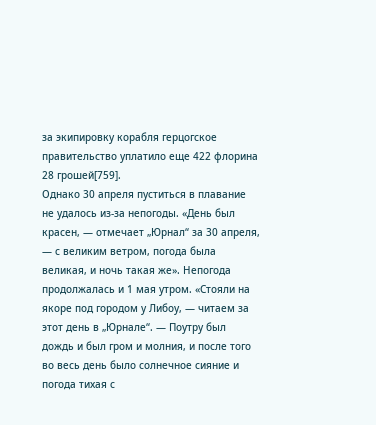за экипировку корабля герцогское правительство уплатило еще 422 флорина 28 грошей[759].
Однако 30 апреля пуститься в плавание не удалось из-за непогоды. «День был красен, — отмечает „Юрнал“ за 30 апреля, — с великим ветром, погода была великая, и ночь такая же». Непогода продолжалась и 1 мая утром. «Стояли на якоре под городом у Либоу, — читаем за этот день в „Юрнале“. — Поутру был дождь и был гром и молния, и после того во весь день было солнечное сияние и погода тихая с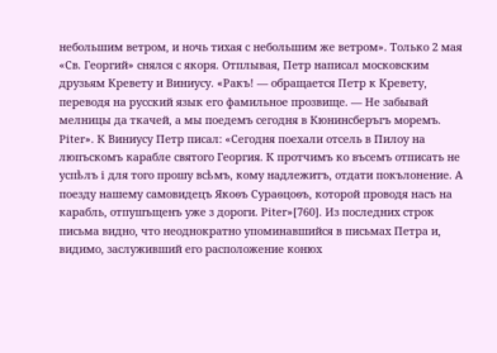небольшим ветром, и ночь тихая с небольшим же ветром». Только 2 мая «Св. Георгий» снялся с якоря. Отплывая, Петр написал московским друзьям Кревету и Виниусу. «Ракъ! — обращается Петр к Кревету, переводя на русский язык его фамильное прозвище. — Не забывай мелницы да ткачей, а мы поедемъ сегодня в Кюнинсберъгъ моремъ. Piter». К Виниусу Петр писал: «Сегодня поехали отсель в Пилоу на люпъскомъ карабле святого Георгия. К протчимъ ко въсемъ отписать не успѣлъ i для того прошу всѣмъ, кому надлежитъ, отдати покълонение. А поезду нашему самовидецъ Якоѳъ Сураѳцоѳъ, которой проводя насъ на карабль, отпушъщенъ уже з дороги. Piter»[760]. Из последних строк письма видно, что неоднократно упоминавшийся в письмах Петра и, видимо, заслуживший его расположение конюх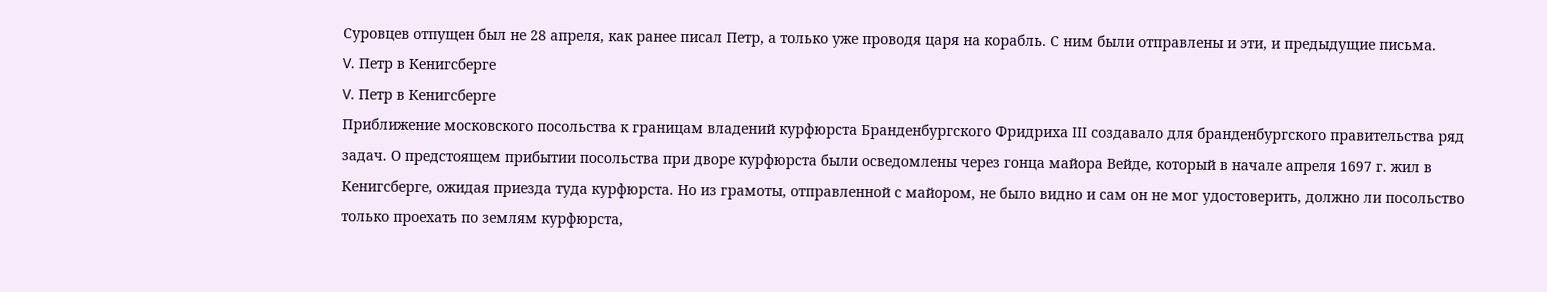Суровцев отпущен был не 28 апреля, как ранее писал Петр, а только уже проводя царя на корабль. С ним были отправлены и эти, и предыдущие письма.
V. Петр в Кенигсберге
V. Петр в Кенигсберге
Приближение московского посольства к границам владений курфюрста Бранденбургского Фридриха III создавало для бранденбургского правительства ряд задач. О предстоящем прибытии посольства при дворе курфюрста были осведомлены через гонца майора Вейде, который в начале апреля 1697 г. жил в Кенигсберге, ожидая приезда туда курфюрста. Но из грамоты, отправленной с майором, не было видно и сам он не мог удостоверить, должно ли посольство только проехать по землям курфюрста,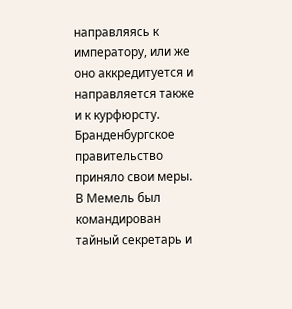направляясь к императору, или же оно аккредитуется и направляется также и к курфюрсту. Бранденбургское правительство приняло свои меры. В Мемель был командирован тайный секретарь и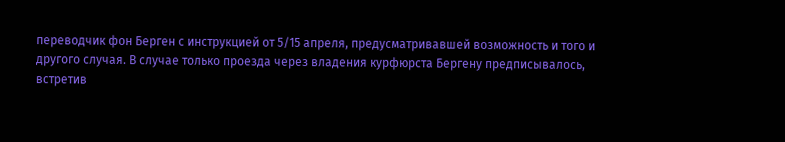переводчик фон Берген с инструкцией от 5/15 апреля, предусматривавшей возможность и того и другого случая. В случае только проезда через владения курфюрста Бергену предписывалось, встретив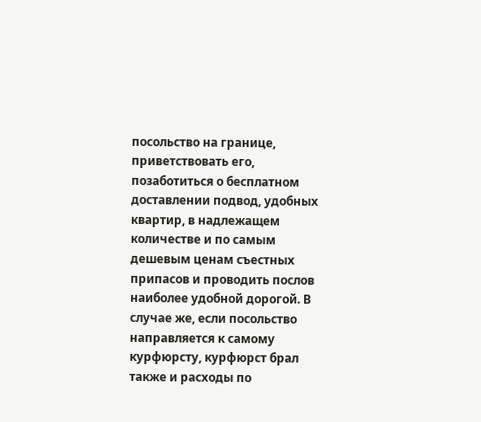посольство на границе, приветствовать его, позаботиться о бесплатном доставлении подвод, удобных квартир, в надлежащем количестве и по самым дешевым ценам съестных припасов и проводить послов наиболее удобной дорогой. В случае же, если посольство направляется к самому курфюрсту, курфюрст брал также и расходы по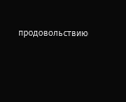продовольствию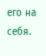его на себя.